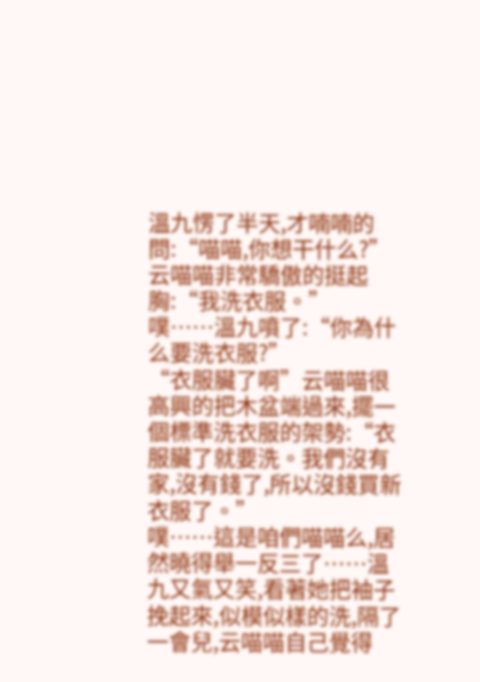溫九愣了半天,才喃喃的問:“喵喵,你想干什么?”
云喵喵非常驕傲的挺起胸:“我洗衣服。”
噗……溫九噴了:“你為什么要洗衣服?”
“衣服臟了啊”云喵喵很高興的把木盆端過來,擺一個標準洗衣服的架勢:“衣服臟了就要洗。我們沒有家,沒有錢了,所以沒錢買新衣服了。”
噗……這是咱們喵喵么,居然曉得舉一反三了……溫九又氣又笑,看著她把袖子挽起來,似模似樣的洗,隔了一會兒,云喵喵自己覺得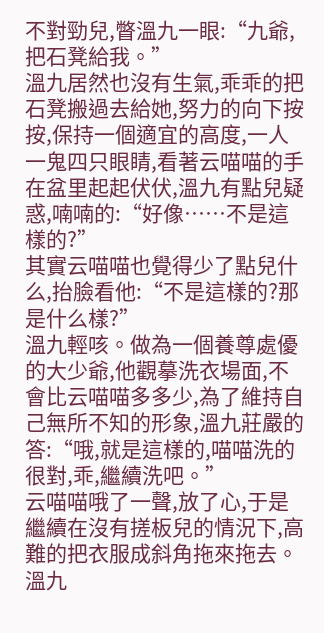不對勁兒,瞥溫九一眼:“九爺,把石凳給我。”
溫九居然也沒有生氣,乖乖的把石凳搬過去給她,努力的向下按按,保持一個適宜的高度,一人一鬼四只眼睛,看著云喵喵的手在盆里起起伏伏,溫九有點兒疑惑,喃喃的:“好像……不是這樣的?”
其實云喵喵也覺得少了點兒什么,抬臉看他:“不是這樣的?那是什么樣?”
溫九輕咳。做為一個養尊處優的大少爺,他觀摹洗衣場面,不會比云喵喵多多少,為了維持自己無所不知的形象,溫九莊嚴的答:“哦,就是這樣的,喵喵洗的很對,乖,繼續洗吧。”
云喵喵哦了一聲,放了心,于是繼續在沒有搓板兒的情況下,高難的把衣服成斜角拖來拖去。溫九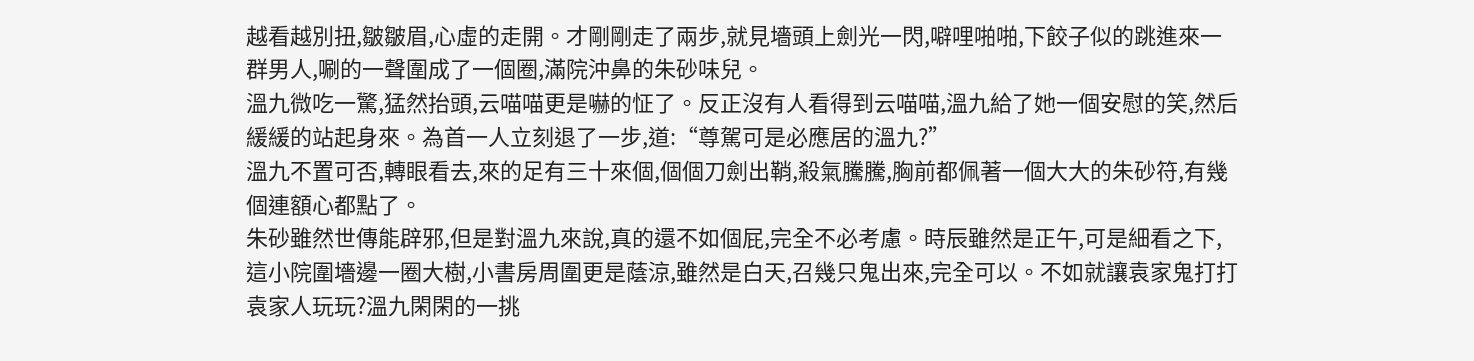越看越別扭,皺皺眉,心虛的走開。才剛剛走了兩步,就見墻頭上劍光一閃,噼哩啪啪,下餃子似的跳進來一群男人,唰的一聲圍成了一個圈,滿院沖鼻的朱砂味兒。
溫九微吃一驚,猛然抬頭,云喵喵更是嚇的怔了。反正沒有人看得到云喵喵,溫九給了她一個安慰的笑,然后緩緩的站起身來。為首一人立刻退了一步,道:“尊駕可是必應居的溫九?”
溫九不置可否,轉眼看去,來的足有三十來個,個個刀劍出鞘,殺氣騰騰,胸前都佩著一個大大的朱砂符,有幾個連額心都點了。
朱砂雖然世傳能辟邪,但是對溫九來說,真的還不如個屁,完全不必考慮。時辰雖然是正午,可是細看之下,這小院圍墻邊一圈大樹,小書房周圍更是蔭涼,雖然是白天,召幾只鬼出來,完全可以。不如就讓袁家鬼打打袁家人玩玩?溫九閑閑的一挑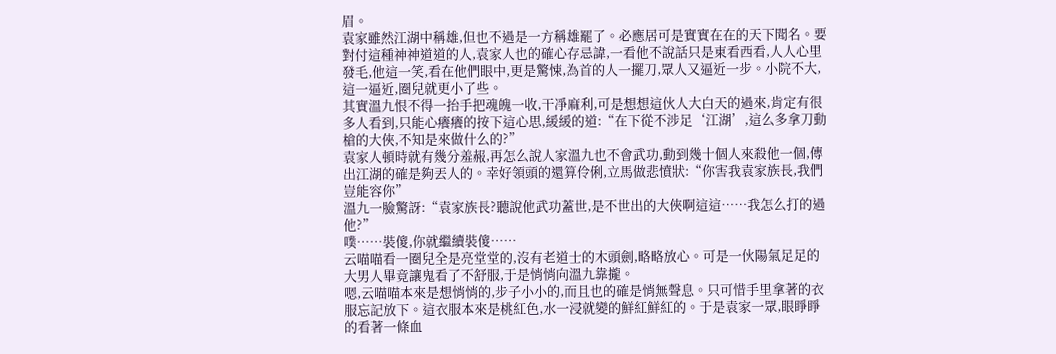眉。
袁家雖然江湖中稱雄,但也不過是一方稱雄罷了。必應居可是實實在在的天下聞名。要對付這種神神道道的人,袁家人也的確心存忌諱,一看他不說話只是東看西看,人人心里發毛,他這一笑,看在他們眼中,更是驚悚,為首的人一擺刀,眾人又逼近一步。小院不大,這一逼近,圈兒就更小了些。
其實溫九恨不得一抬手把魂魄一收,干凈麻利,可是想想這伙人大白天的過來,肯定有很多人看到,只能心癢癢的按下這心思,緩緩的道:“在下從不涉足‘江湖’,這么多拿刀動槍的大俠,不知是來做什么的?”
袁家人頓時就有幾分羞赧,再怎么說人家溫九也不會武功,動到幾十個人來殺他一個,傳出江湖的確是夠丟人的。幸好領頭的還算伶俐,立馬做悲憤狀:“你害我袁家族長,我們豈能容你”
溫九一臉驚訝:“袁家族長?聽說他武功蓋世,是不世出的大俠啊這這……我怎么打的過他?”
噗……裝傻,你就繼續裝傻……
云喵喵看一圈兒全是亮堂堂的,沒有老道士的木頭劍,略略放心。可是一伙陽氣足足的大男人畢竟讓鬼看了不舒服,于是悄悄向溫九靠攏。
嗯,云喵喵本來是想悄悄的,步子小小的,而且也的確是悄無聲息。只可惜手里拿著的衣服忘記放下。這衣服本來是桃紅色,水一浸就變的鮮紅鮮紅的。于是袁家一眾,眼睜睜的看著一條血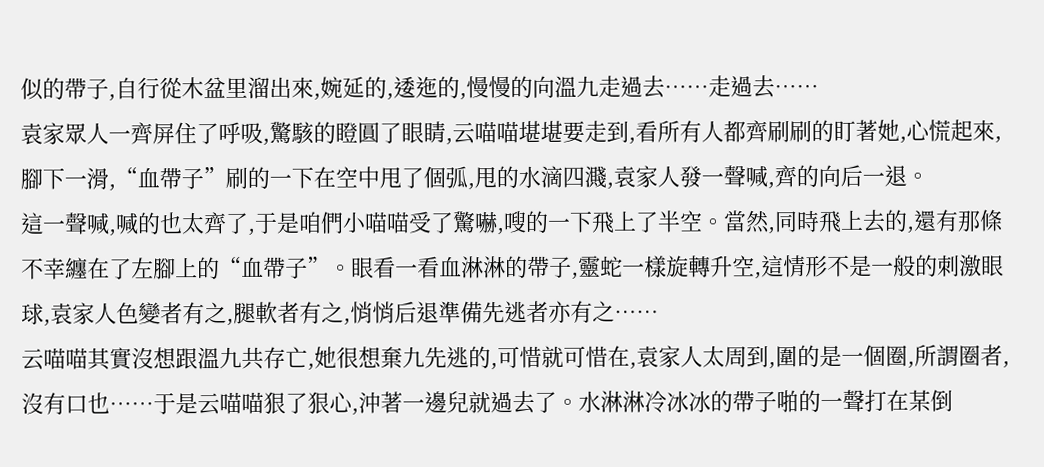似的帶子,自行從木盆里溜出來,婉延的,逶迤的,慢慢的向溫九走過去……走過去……
袁家眾人一齊屏住了呼吸,驚駭的瞪圓了眼睛,云喵喵堪堪要走到,看所有人都齊刷刷的盯著她,心慌起來,腳下一滑,“血帶子”刷的一下在空中甩了個弧,甩的水滴四濺,袁家人發一聲喊,齊的向后一退。
這一聲喊,喊的也太齊了,于是咱們小喵喵受了驚嚇,嗖的一下飛上了半空。當然,同時飛上去的,還有那條不幸纏在了左腳上的“血帶子”。眼看一看血淋淋的帶子,靈蛇一樣旋轉升空,這情形不是一般的刺激眼球,袁家人色變者有之,腿軟者有之,悄悄后退準備先逃者亦有之……
云喵喵其實沒想跟溫九共存亡,她很想棄九先逃的,可惜就可惜在,袁家人太周到,圍的是一個圈,所謂圈者,沒有口也……于是云喵喵狠了狠心,沖著一邊兒就過去了。水淋淋冷冰冰的帶子啪的一聲打在某倒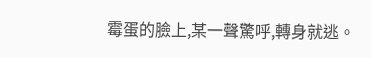霉蛋的臉上,某一聲驚呼,轉身就逃。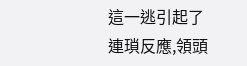這一逃引起了連瑣反應,領頭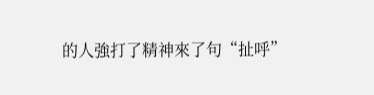的人強打了精神來了句“扯呼”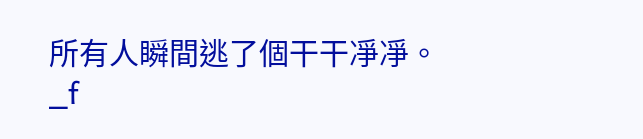所有人瞬間逃了個干干凈凈。
_f